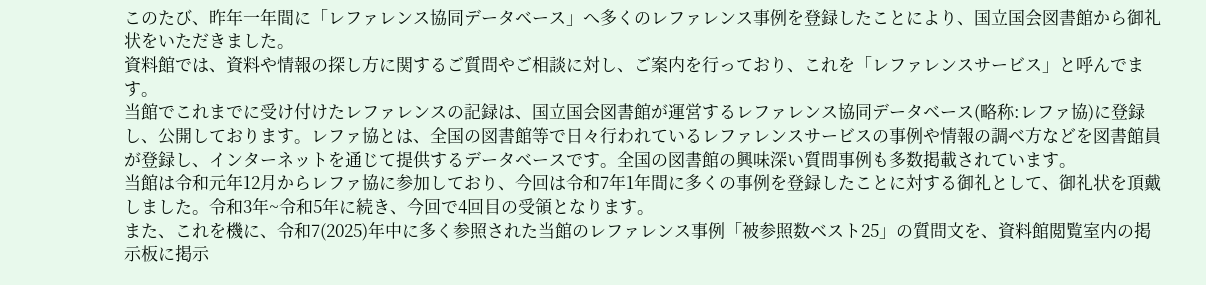このたび、昨年一年間に「レファレンス協同データベース」へ多くのレファレンス事例を登録したことにより、国立国会図書館から御礼状をいただきました。
資料館では、資料や情報の探し方に関するご質問やご相談に対し、ご案内を行っており、これを「レファレンスサービス」と呼んでます。
当館でこれまでに受け付けたレファレンスの記録は、国立国会図書館が運営するレファレンス協同データベース(略称:レファ協)に登録し、公開しております。レファ協とは、全国の図書館等で日々行われているレファレンスサービスの事例や情報の調べ方などを図書館員が登録し、インターネットを通じて提供するデータベースです。全国の図書館の興味深い質問事例も多数掲載されています。
当館は令和元年12月からレファ協に参加しており、今回は令和7年1年間に多くの事例を登録したことに対する御礼として、御礼状を頂戴しました。令和3年~令和5年に続き、今回で4回目の受領となります。
また、これを機に、令和7(2025)年中に多く参照された当館のレファレンス事例「被参照数ベスト25」の質問文を、資料館閲覧室内の掲示板に掲示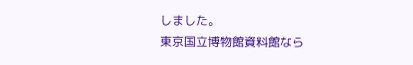しました。
東京国立博物館資料館なら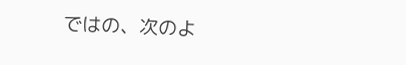ではの、次のよ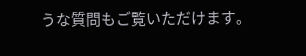うな質問もご覧いただけます。